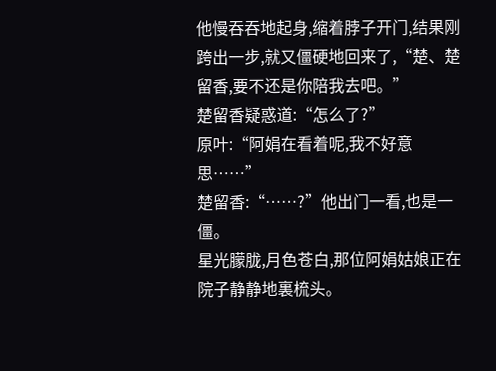他慢吞吞地起身,缩着脖子开门,结果刚跨出一步,就又僵硬地回来了,“楚、楚留香,要不还是你陪我去吧。”
楚留香疑惑道:“怎么了?”
原叶:“阿娟在看着呢,我不好意思……”
楚留香:“……?”他出门一看,也是一僵。
星光朦胧,月色苍白,那位阿娟姑娘正在院子静静地裏梳头。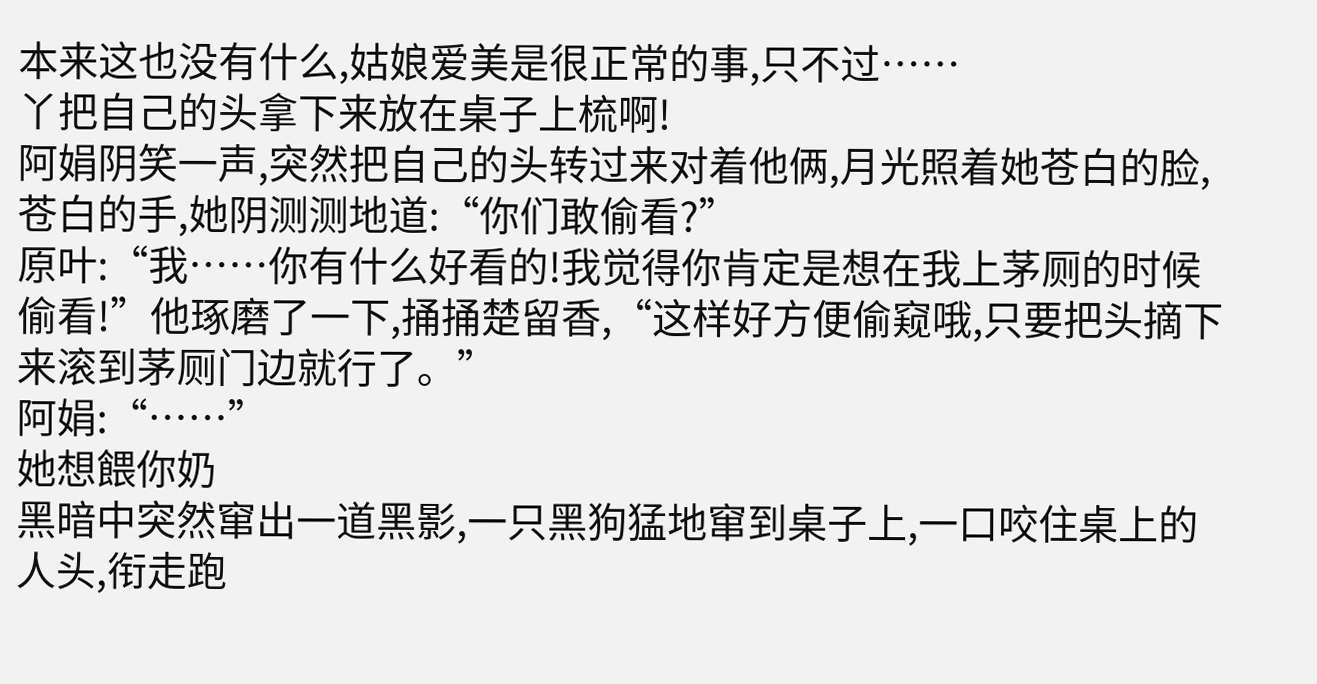本来这也没有什么,姑娘爱美是很正常的事,只不过……
丫把自己的头拿下来放在桌子上梳啊!
阿娟阴笑一声,突然把自己的头转过来对着他俩,月光照着她苍白的脸,苍白的手,她阴测测地道:“你们敢偷看?”
原叶:“我……你有什么好看的!我觉得你肯定是想在我上茅厕的时候偷看!”他琢磨了一下,捅捅楚留香,“这样好方便偷窥哦,只要把头摘下来滚到茅厕门边就行了。”
阿娟:“……”
她想餵你奶
黑暗中突然窜出一道黑影,一只黑狗猛地窜到桌子上,一口咬住桌上的人头,衔走跑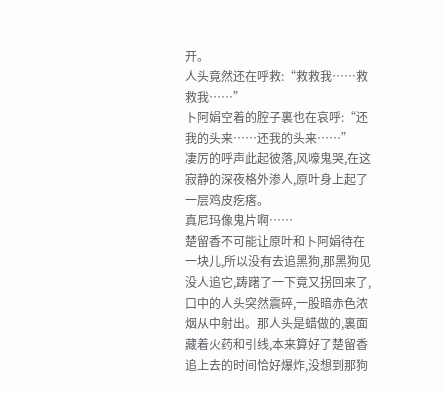开。
人头竟然还在呼救:“救救我……救救我……”
卜阿娟空着的腔子裏也在哀呼:“还我的头来……还我的头来……”
凄厉的呼声此起彼落,风嚎鬼哭,在这寂静的深夜格外渗人,原叶身上起了一层鸡皮疙瘩。
真尼玛像鬼片啊……
楚留香不可能让原叶和卜阿娟待在一块儿,所以没有去追黑狗,那黑狗见没人追它,踌躇了一下竟又拐回来了,口中的人头突然震碎,一股暗赤色浓烟从中射出。那人头是蜡做的,裏面藏着火药和引线,本来算好了楚留香追上去的时间恰好爆炸,没想到那狗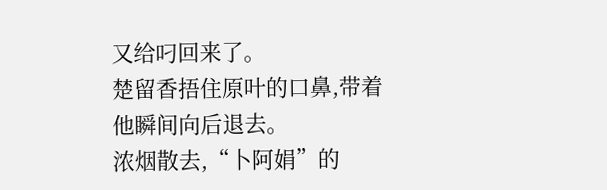又给叼回来了。
楚留香捂住原叶的口鼻,带着他瞬间向后退去。
浓烟散去,“卜阿娟”的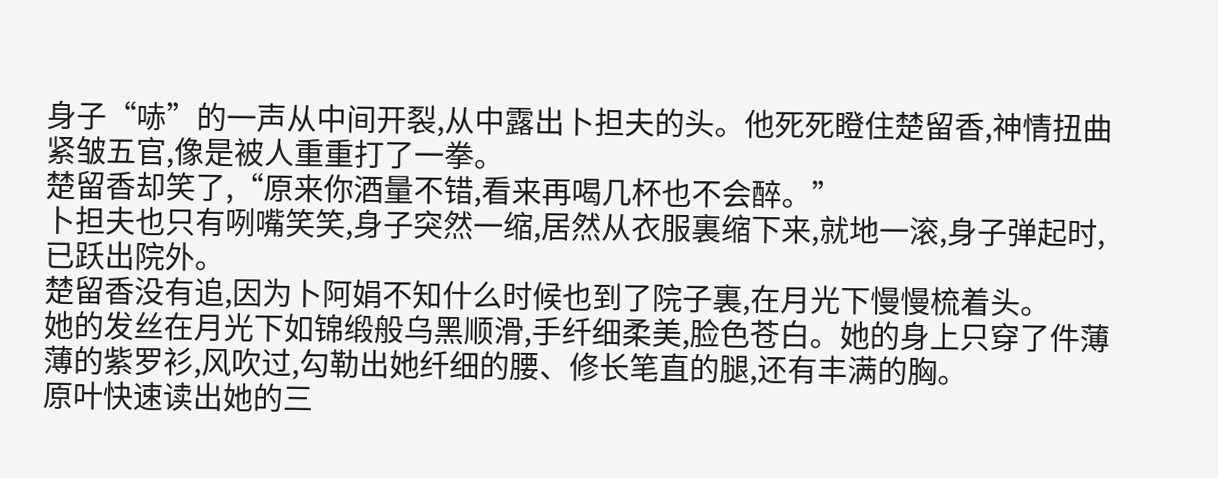身子“哧”的一声从中间开裂,从中露出卜担夫的头。他死死瞪住楚留香,神情扭曲紧皱五官,像是被人重重打了一拳。
楚留香却笑了,“原来你酒量不错,看来再喝几杯也不会醉。”
卜担夫也只有咧嘴笑笑,身子突然一缩,居然从衣服裏缩下来,就地一滚,身子弹起时,已跃出院外。
楚留香没有追,因为卜阿娟不知什么时候也到了院子裏,在月光下慢慢梳着头。
她的发丝在月光下如锦缎般乌黑顺滑,手纤细柔美,脸色苍白。她的身上只穿了件薄薄的紫罗衫,风吹过,勾勒出她纤细的腰、修长笔直的腿,还有丰满的胸。
原叶快速读出她的三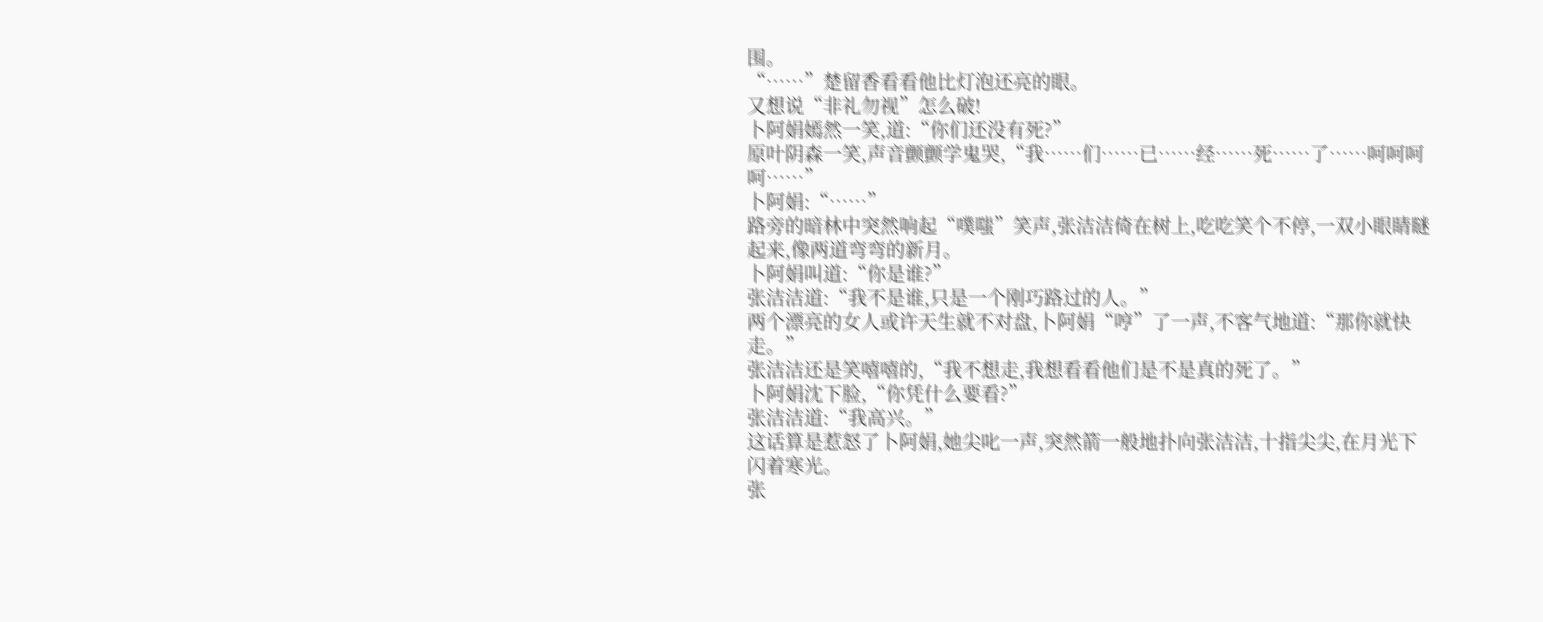围。
“……”楚留香看看他比灯泡还亮的眼。
又想说“非礼勿视”怎么破!
卜阿娟嫣然一笑,道:“你们还没有死?”
原叶阴森一笑,声音颤颤学鬼哭,“我……们……已……经……死……了……呵呵呵呵……”
卜阿娟:“……”
路旁的暗林中突然响起“噗嗤”笑声,张洁洁倚在树上,吃吃笑个不停,一双小眼睛瞇起来,像两道弯弯的新月。
卜阿娟叫道:“你是谁?”
张洁洁道:“我不是谁,只是一个刚巧路过的人。”
两个漂亮的女人或许天生就不对盘,卜阿娟“哼”了一声,不客气地道:“那你就快走。”
张洁洁还是笑嘻嘻的,“我不想走,我想看看他们是不是真的死了。”
卜阿娟沈下脸,“你凭什么要看?”
张洁洁道:“我高兴。”
这话算是惹怒了卜阿娟,她尖叱一声,突然箭一般地扑向张洁洁,十指尖尖,在月光下闪着寒光。
张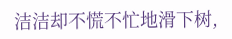洁洁却不慌不忙地滑下树,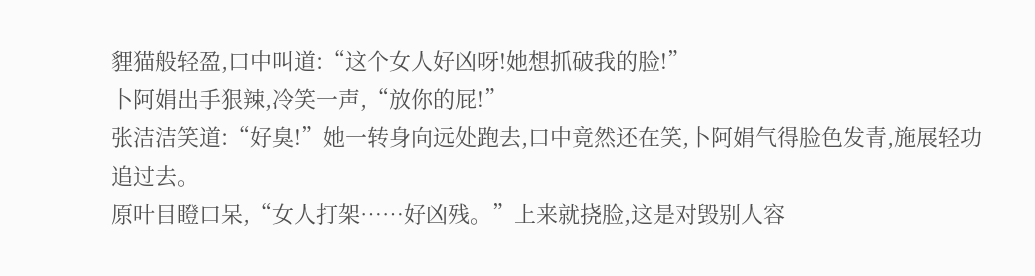貍猫般轻盈,口中叫道:“这个女人好凶呀!她想抓破我的脸!”
卜阿娟出手狠辣,冷笑一声,“放你的屁!”
张洁洁笑道:“好臭!”她一转身向远处跑去,口中竟然还在笑,卜阿娟气得脸色发青,施展轻功追过去。
原叶目瞪口呆,“女人打架……好凶残。”上来就挠脸,这是对毁别人容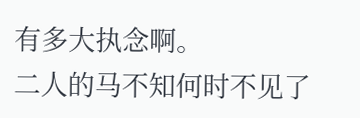有多大执念啊。
二人的马不知何时不见了